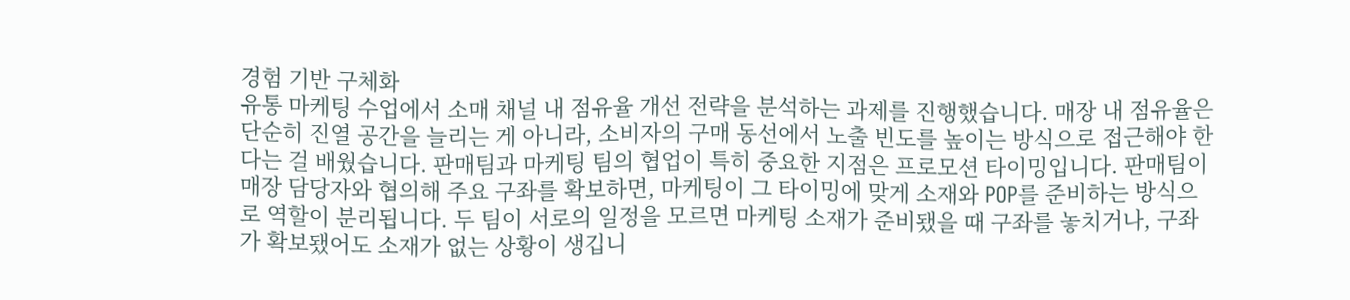경험 기반 구체화
유통 마케팅 수업에서 소매 채널 내 점유율 개선 전략을 분석하는 과제를 진행했습니다. 매장 내 점유율은 단순히 진열 공간을 늘리는 게 아니라, 소비자의 구매 동선에서 노출 빈도를 높이는 방식으로 접근해야 한다는 걸 배웠습니다. 판매팀과 마케팅 팀의 협업이 특히 중요한 지점은 프로모션 타이밍입니다. 판매팀이 매장 담당자와 협의해 주요 구좌를 확보하면, 마케팅이 그 타이밍에 맞게 소재와 POP를 준비하는 방식으로 역할이 분리됩니다. 두 팀이 서로의 일정을 모르면 마케팅 소재가 준비됐을 때 구좌를 놓치거나, 구좌가 확보됐어도 소재가 없는 상황이 생깁니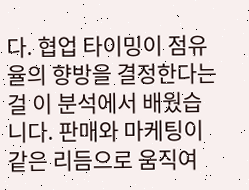다. 협업 타이밍이 점유율의 향방을 결정한다는 걸 이 분석에서 배웠습니다. 판매와 마케팅이 같은 리듬으로 움직여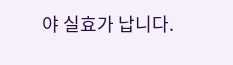야 실효가 납니다.